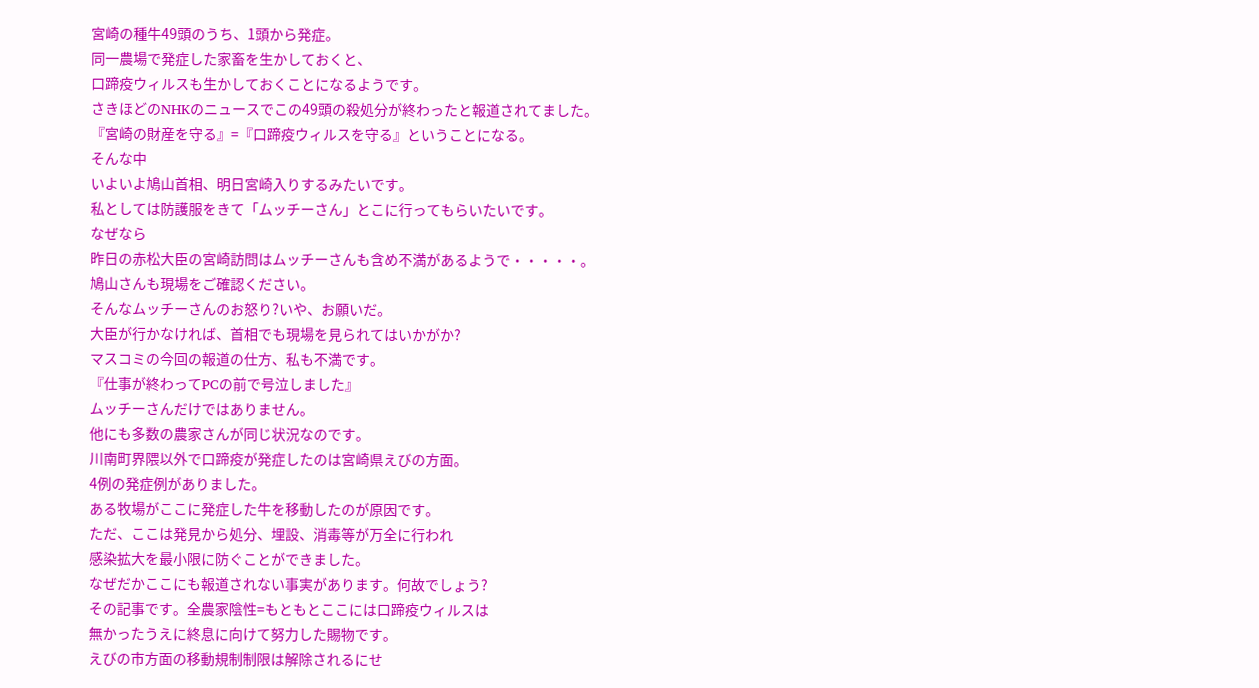宮崎の種牛49頭のうち、1頭から発症。
同一農場で発症した家畜を生かしておくと、
口蹄疫ウィルスも生かしておくことになるようです。
さきほどのNHKのニュースでこの49頭の殺処分が終わったと報道されてました。
『宮崎の財産を守る』=『口蹄疫ウィルスを守る』ということになる。
そんな中
いよいよ鳩山首相、明日宮崎入りするみたいです。
私としては防護服をきて「ムッチーさん」とこに行ってもらいたいです。
なぜなら
昨日の赤松大臣の宮崎訪問はムッチーさんも含め不満があるようで・・・・・。
鳩山さんも現場をご確認ください。
そんなムッチーさんのお怒り?いや、お願いだ。
大臣が行かなければ、首相でも現場を見られてはいかがか?
マスコミの今回の報道の仕方、私も不満です。
『仕事が終わってPCの前で号泣しました』
ムッチーさんだけではありません。
他にも多数の農家さんが同じ状況なのです。
川南町界隈以外で口蹄疫が発症したのは宮崎県えびの方面。
4例の発症例がありました。
ある牧場がここに発症した牛を移動したのが原因です。
ただ、ここは発見から処分、埋設、消毒等が万全に行われ
感染拡大を最小限に防ぐことができました。
なぜだかここにも報道されない事実があります。何故でしょう?
その記事です。全農家陰性=もともとここには口蹄疫ウィルスは
無かったうえに終息に向けて努力した賜物です。
えびの市方面の移動規制制限は解除されるにせ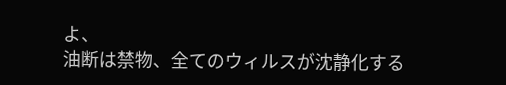よ、
油断は禁物、全てのウィルスが沈静化する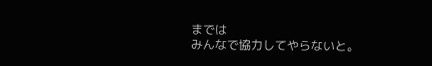までは
みんなで協力してやらないと。